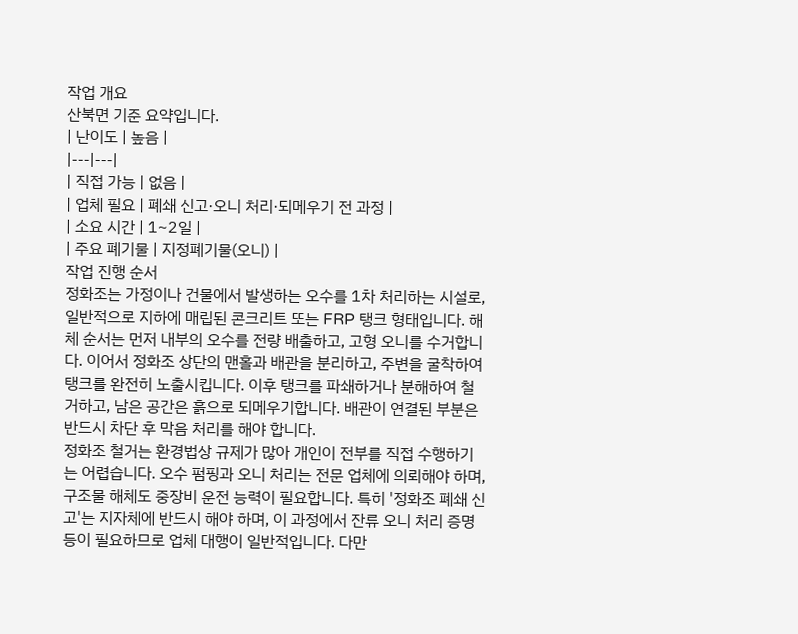작업 개요
산북면 기준 요약입니다.
| 난이도 | 높음 |
|---|---|
| 직접 가능 | 없음 |
| 업체 필요 | 폐쇄 신고·오니 처리·되메우기 전 과정 |
| 소요 시간 | 1~2일 |
| 주요 폐기물 | 지정폐기물(오니) |
작업 진행 순서
정화조는 가정이나 건물에서 발생하는 오수를 1차 처리하는 시설로, 일반적으로 지하에 매립된 콘크리트 또는 FRP 탱크 형태입니다. 해체 순서는 먼저 내부의 오수를 전량 배출하고, 고형 오니를 수거합니다. 이어서 정화조 상단의 맨홀과 배관을 분리하고, 주변을 굴착하여 탱크를 완전히 노출시킵니다. 이후 탱크를 파쇄하거나 분해하여 철거하고, 남은 공간은 흙으로 되메우기합니다. 배관이 연결된 부분은 반드시 차단 후 막음 처리를 해야 합니다.
정화조 철거는 환경법상 규제가 많아 개인이 전부를 직접 수행하기는 어렵습니다. 오수 펌핑과 오니 처리는 전문 업체에 의뢰해야 하며, 구조물 해체도 중장비 운전 능력이 필요합니다. 특히 '정화조 폐쇄 신고'는 지자체에 반드시 해야 하며, 이 과정에서 잔류 오니 처리 증명 등이 필요하므로 업체 대행이 일반적입니다. 다만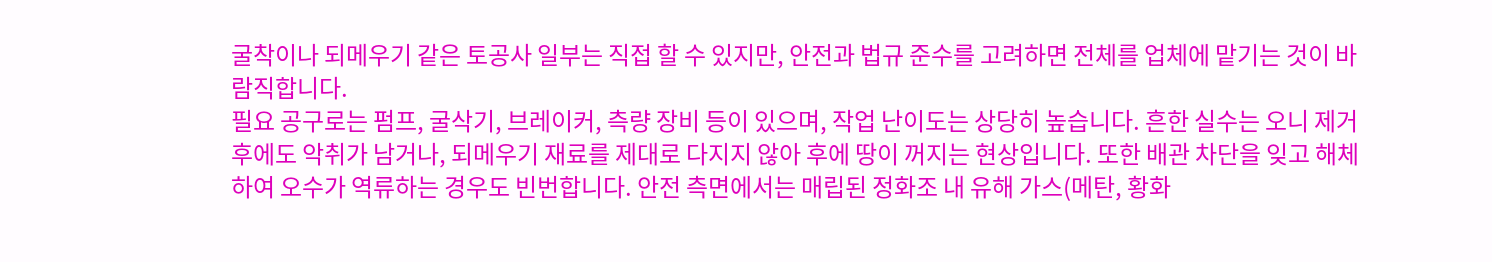굴착이나 되메우기 같은 토공사 일부는 직접 할 수 있지만, 안전과 법규 준수를 고려하면 전체를 업체에 맡기는 것이 바람직합니다.
필요 공구로는 펌프, 굴삭기, 브레이커, 측량 장비 등이 있으며, 작업 난이도는 상당히 높습니다. 흔한 실수는 오니 제거 후에도 악취가 남거나, 되메우기 재료를 제대로 다지지 않아 후에 땅이 꺼지는 현상입니다. 또한 배관 차단을 잊고 해체하여 오수가 역류하는 경우도 빈번합니다. 안전 측면에서는 매립된 정화조 내 유해 가스(메탄, 황화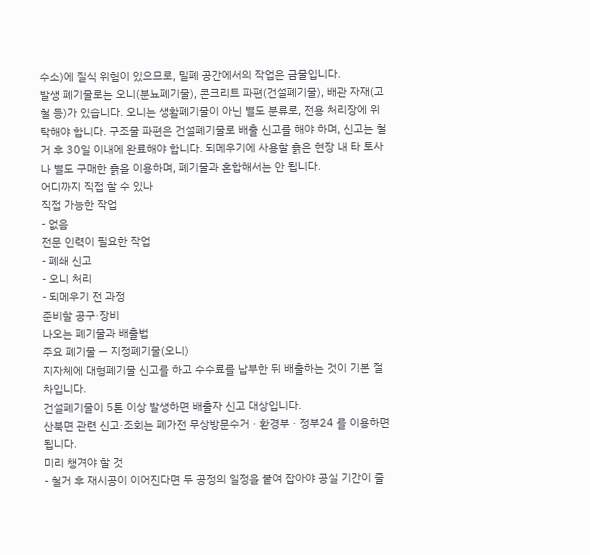수소)에 질식 위험이 있으므로, 밀폐 공간에서의 작업은 금물입니다.
발생 폐기물로는 오니(분뇨폐기물), 콘크리트 파편(건설폐기물), 배관 자재(고철 등)가 있습니다. 오니는 생활폐기물이 아닌 별도 분류로, 전용 처리장에 위탁해야 합니다. 구조물 파편은 건설폐기물로 배출 신고를 해야 하며, 신고는 철거 후 30일 이내에 완료해야 합니다. 되메우기에 사용할 흙은 현장 내 타 토사나 별도 구매한 흙을 이용하며, 폐기물과 혼합해서는 안 됩니다.
어디까지 직접 할 수 있나
직접 가능한 작업
- 없음
전문 인력이 필요한 작업
- 폐쇄 신고
- 오니 처리
- 되메우기 전 과정
준비할 공구·장비
나오는 폐기물과 배출법
주요 폐기물 — 지정폐기물(오니)
지자체에 대형폐기물 신고를 하고 수수료를 납부한 뒤 배출하는 것이 기본 절차입니다.
건설폐기물이 5톤 이상 발생하면 배출자 신고 대상입니다.
산북면 관련 신고·조회는 폐가전 무상방문수거 · 환경부 · 정부24 를 이용하면 됩니다.
미리 챙겨야 할 것
- 철거 후 재시공이 이어진다면 두 공정의 일정을 붙여 잡아야 공실 기간이 줄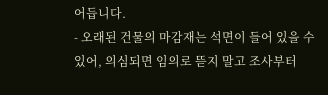어듭니다.
- 오래된 건물의 마감재는 석면이 들어 있을 수 있어, 의심되면 임의로 뜯지 말고 조사부터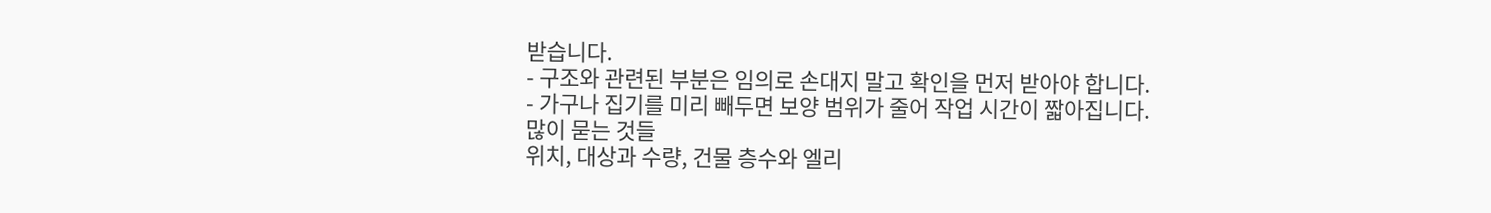받습니다.
- 구조와 관련된 부분은 임의로 손대지 말고 확인을 먼저 받아야 합니다.
- 가구나 집기를 미리 빼두면 보양 범위가 줄어 작업 시간이 짧아집니다.
많이 묻는 것들
위치, 대상과 수량, 건물 층수와 엘리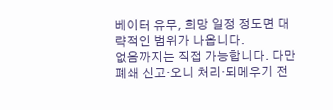베이터 유무, 희망 일정 정도면 대략적인 범위가 나옵니다.
없음까지는 직접 가능합니다. 다만 폐쇄 신고·오니 처리·되메우기 전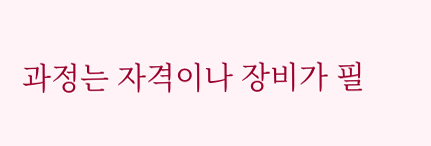과정는 자격이나 장비가 필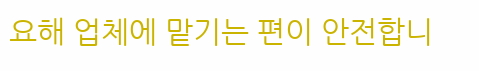요해 업체에 맡기는 편이 안전합니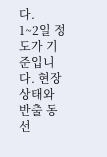다.
1~2일 정도가 기준입니다. 현장 상태와 반출 동선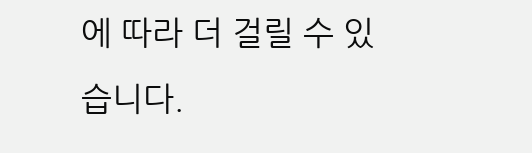에 따라 더 걸릴 수 있습니다.